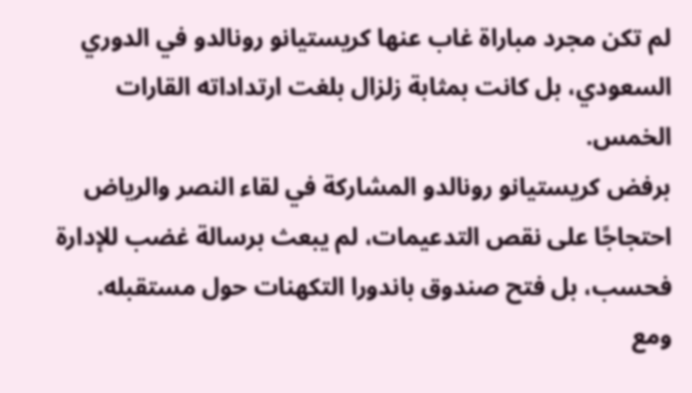لم تكن مجرد مباراة غاب عنها كريستيانو رونالدو في الدوري السعودي، بل كانت بمثابة زلزال بلغت ارتداداته القارات الخمس.
برفض كريستيانو رونالدو المشاركة في لقاء النصر والرياض احتجاجًا على نقص التدعيمات، لم يبعث برسالة غضب للإدارة فحسب، بل فتح صندوق باندورا التكهنات حول مستقبله.
ومع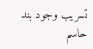تسريب وجود بند حاسم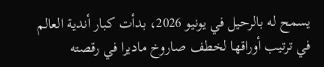يسمح له بالرحيل في يونيو 2026، بدأت كبار أندية العالم في ترتيب أوراقها لخطف صاروخ ماديرا في رقصته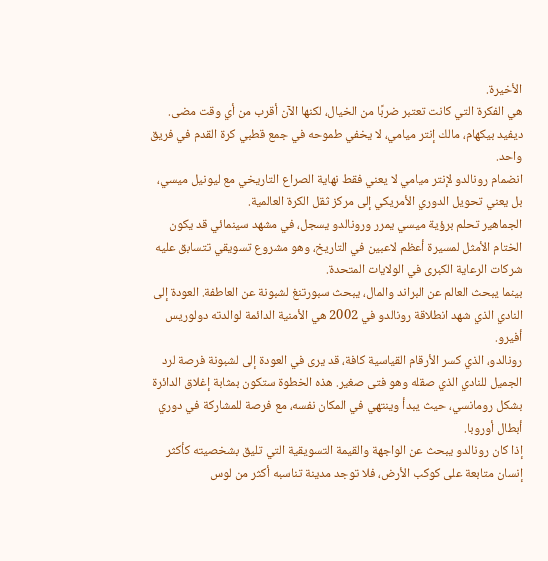الأخيرة.
هي الفكرة التي كانت تعتبر ضربًا من الخيال، لكنها الآن أقرب من أي وقت مضى. ديفيد بيكهام، مالك إنتر ميامي، لا يخفي طموحه في جمع قطبي كرة القدم في فريق واحد.
انضمام رونالدو لإنتر ميامي لا يعني فقط نهاية الصراع التاريخي مع ليونيل ميسي، بل يعني تحويل الدوري الأمريكي إلى مركز ثقل الكرة العالمية.
الجماهير تحلم برؤية ميسي يمرر ورونالدو يسجل، في مشهد سينمائي قد يكون الختام الأمثل لمسيرة أعظم لاعبين في التاريخ، وهو مشروع تسويقي تتسابق عليه شركات الرعاية الكبرى في الولايات المتحدة.
بينما يبحث العالم عن البراند والمال، يبحث سبورتنغ لشبونة عن العاطفة. العودة إلى النادي الذي شهد انطلاقة رونالدو في 2002 هي الأمنية الدائمة لوالدته دولوريس أفيرو.
رونالدو، الذي كسر الأرقام القياسية كافة، قد يرى في العودة إلى لشبونة فرصة لرد الجميل للنادي الذي صقله وهو فتى صغير. هذه الخطوة ستكون بمثابة إغلاق الدائرة بشكل رومانسي، حيث يبدأ وينتهي في المكان نفسه، مع فرصة للمشاركة في دوري أبطال أوروبا.
إذا كان رونالدو يبحث عن الواجهة والقيمة التسويقية التي تليق بشخصيته كأكثر إنسان متابعة على كوكب الأرض، فلا توجد مدينة تناسبه أكثر من لوس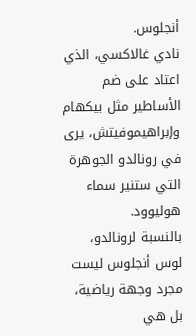أنجلوس.
نادي غالاكسي، الذي اعتاد على ضم الأساطير مثل بيكهام وإبراهيموفيتش، يرى في رونالدو الجوهرة التي ستنير سماء هوليوود.
بالنسبة لرونالدو، لوس أنجلوس ليست مجرد وجهة رياضية، بل هي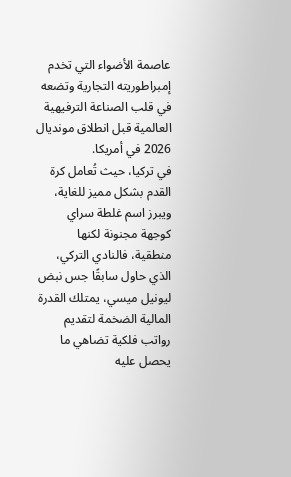عاصمة الأضواء التي تخدم إمبراطوريته التجارية وتضعه في قلب الصناعة الترفيهية العالمية قبل انطلاق مونديال 2026 في أمريكا.
في تركيا، حيث تُعامل كرة القدم بشكل مميز للغاية، ويبرز اسم غلطة سراي كوجهة مجنونة لكنها منطقية، فالنادي التركي، الذي حاول سابقًا جس نبض ليونيل ميسي، يمتلك القدرة المالية الضخمة لتقديم رواتب فلكية تضاهي ما يحصل عليه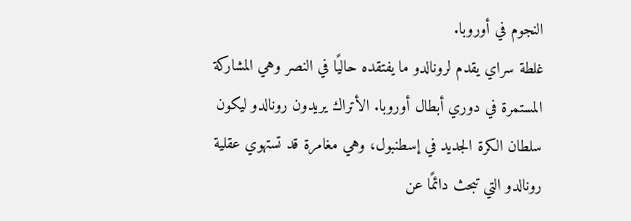النجوم في أوروبا.
غلطة سراي يقدم لرونالدو ما يفتقده حاليًا في النصر وهي المشاركة المستمرة في دوري أبطال أوروبا. الأتراك يريدون رونالدو ليكون سلطان الكرة الجديد في إسطنبول، وهي مغامرة قد تستهوي عقلية رونالدو التي تبحث دائمًا عن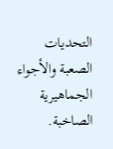التحديات الصعبة والأجواء الجماهيرية الصاخبة.